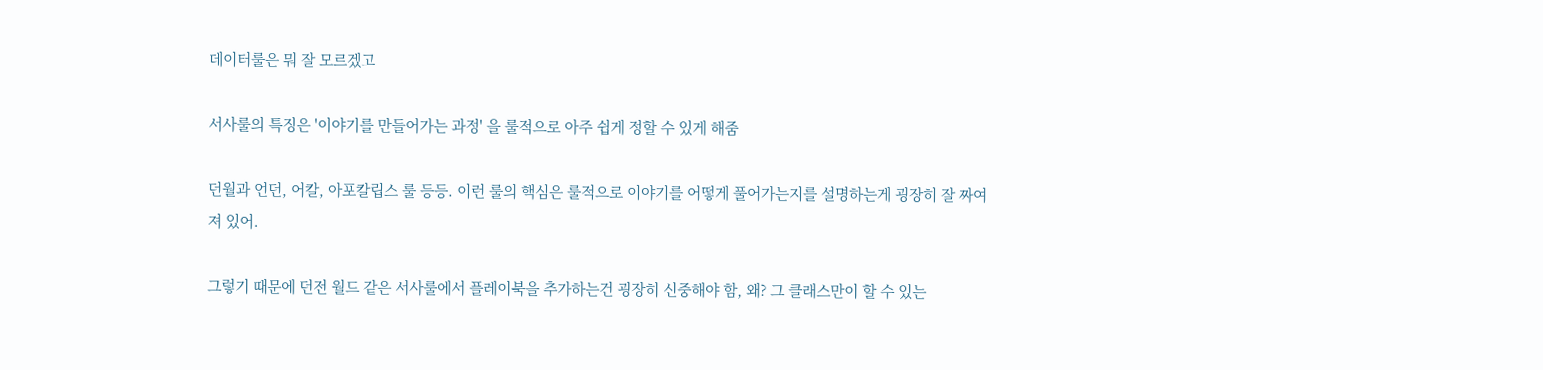데이터룰은 뭐 잘 모르겠고

서사룰의 특징은 '이야기를 만들어가는 과정' 을 룰적으로 아주 쉽게 정할 수 있게 해줌

던월과 언던, 어칼, 아포칼립스 룰 등등. 이런 룰의 핵심은 룰적으로 이야기를 어떻게 풀어가는지를 설명하는게 굉장히 잘 짜여져 있어.

그렇기 때문에 던전 월드 같은 서사룰에서 플레이북을 추가하는건 굉장히 신중해야 함, 왜? 그 클래스만이 할 수 있는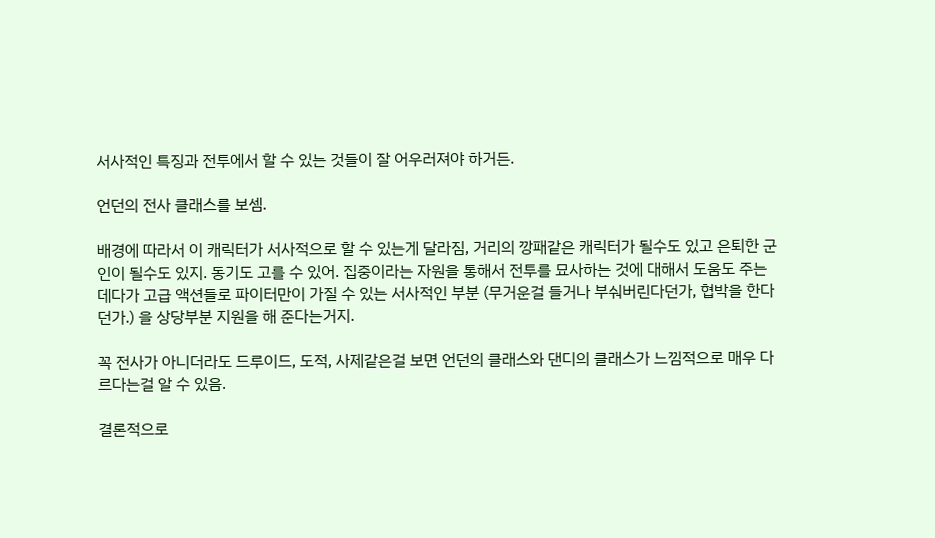서사적인 특징과 전투에서 할 수 있는 것들이 잘 어우러져야 하거든.

언던의 전사 클래스를 보셈.

배경에 따라서 이 캐릭터가 서사적으로 할 수 있는게 달라짐, 거리의 깡패같은 캐릭터가 될수도 있고 은퇴한 군인이 될수도 있지. 동기도 고를 수 있어. 집중이라는 자원을 통해서 전투를 묘사하는 것에 대해서 도움도 주는데다가 고급 액션들로 파이터만이 가질 수 있는 서사적인 부분 (무거운걸 들거나 부숴버린다던가, 협박을 한다던가.) 을 상당부분 지원을 해 준다는거지.

꼭 전사가 아니더라도 드루이드, 도적, 사제같은걸 보면 언던의 클래스와 댄디의 클래스가 느낌적으로 매우 다르다는걸 알 수 있음.

결론적으로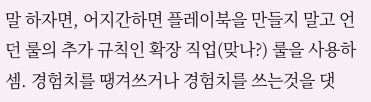말 하자면, 어지간하면 플레이북을 만들지 말고 언던 룰의 추가 규칙인 확장 직업(맞나?) 룰을 사용하셈. 경험치를 땡겨쓰거나 경험치를 쓰는것을 댓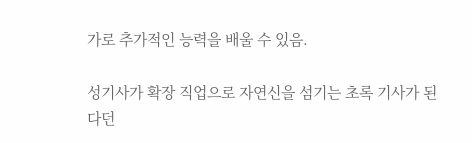가로 추가적인 능력을 배울 수 있음.

성기사가 확장 직업으로 자연신을 섬기는 초록 기사가 된다던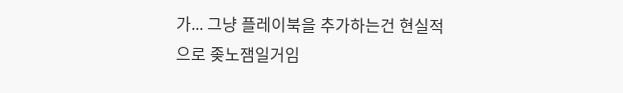가... 그냥 플레이북을 추가하는건 현실적으로 좆노잼일거임